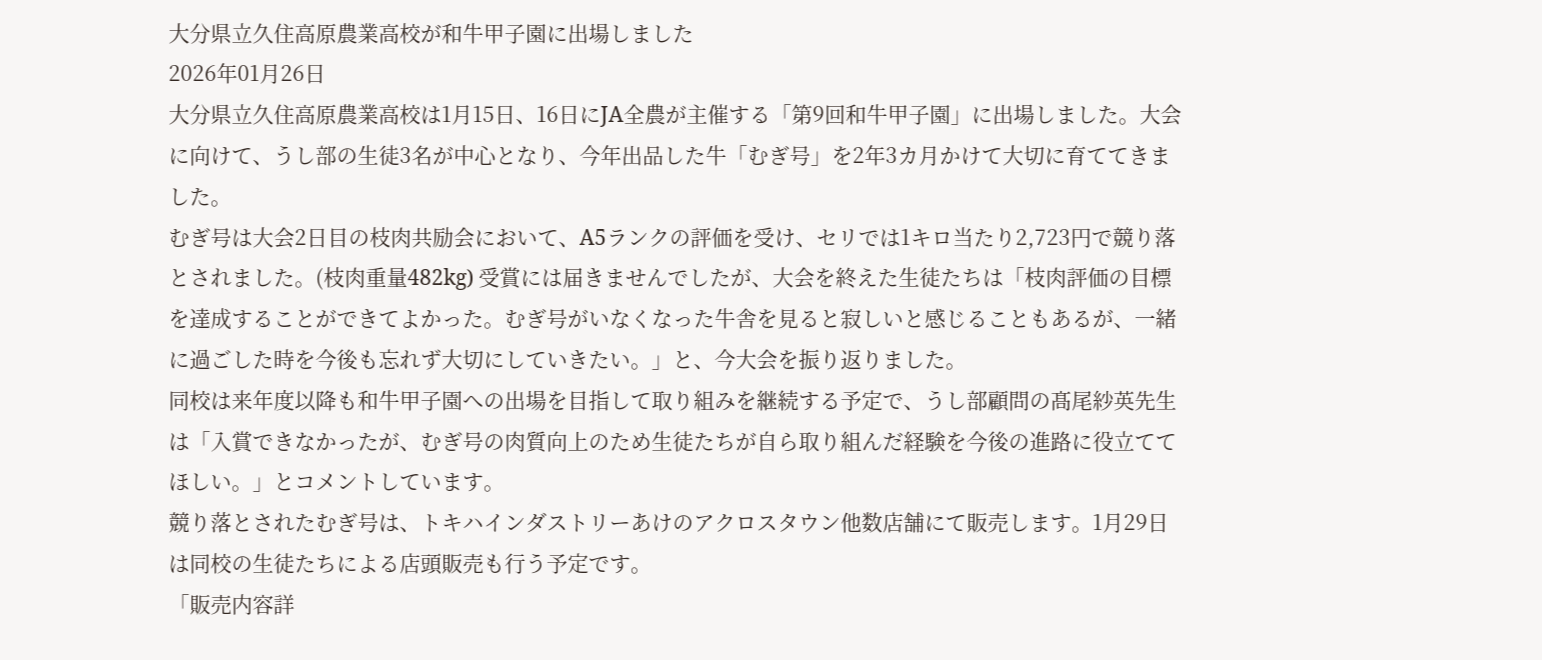大分県立久住高原農業高校が和牛甲子園に出場しました
2026年01月26日
大分県立久住高原農業高校は1月15日、16日にJA全農が主催する「第9回和牛甲子園」に出場しました。大会に向けて、うし部の生徒3名が中心となり、今年出品した牛「むぎ号」を2年3カ月かけて大切に育ててきました。
むぎ号は大会2日目の枝肉共励会において、A5ランクの評価を受け、セリでは1キロ当たり2,723円で競り落とされました。(枝肉重量482kg) 受賞には届きませんでしたが、大会を終えた生徒たちは「枝肉評価の目標を達成することができてよかった。むぎ号がいなくなった牛舎を見ると寂しいと感じることもあるが、一緒に過ごした時を今後も忘れず大切にしていきたい。」と、今大会を振り返りました。
同校は来年度以降も和牛甲子園への出場を目指して取り組みを継続する予定で、うし部顧問の髙尾紗英先生は「入賞できなかったが、むぎ号の肉質向上のため生徒たちが自ら取り組んだ経験を今後の進路に役立ててほしい。」とコメントしています。
競り落とされたむぎ号は、トキハインダストリーあけのアクロスタウン他数店舗にて販売します。1月29日は同校の生徒たちによる店頭販売も行う予定です。
「販売内容詳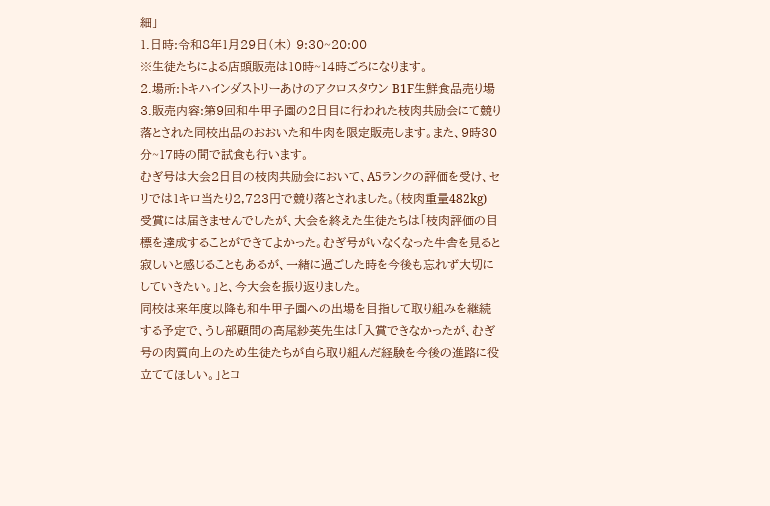細」
1.日時:令和8年1月29日(木) 9:30~20:00
※生徒たちによる店頭販売は10時~14時ごろになります。
2.場所:トキハインダストリーあけのアクロスタウン B1F生鮮食品売り場
3.販売内容:第9回和牛甲子園の2日目に行われた枝肉共励会にて競り落とされた同校出品のおおいた和牛肉を限定販売します。また、9時30分~17時の間で試食も行います。
むぎ号は大会2日目の枝肉共励会において、A5ランクの評価を受け、セリでは1キロ当たり2,723円で競り落とされました。(枝肉重量482kg) 受賞には届きませんでしたが、大会を終えた生徒たちは「枝肉評価の目標を達成することができてよかった。むぎ号がいなくなった牛舎を見ると寂しいと感じることもあるが、一緒に過ごした時を今後も忘れず大切にしていきたい。」と、今大会を振り返りました。
同校は来年度以降も和牛甲子園への出場を目指して取り組みを継続する予定で、うし部顧問の髙尾紗英先生は「入賞できなかったが、むぎ号の肉質向上のため生徒たちが自ら取り組んだ経験を今後の進路に役立ててほしい。」とコ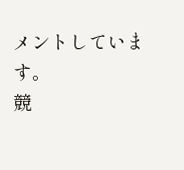メントしています。
競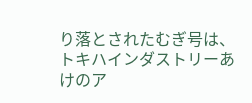り落とされたむぎ号は、トキハインダストリーあけのア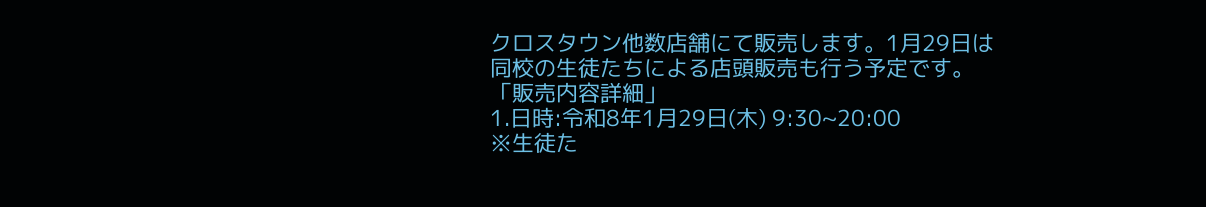クロスタウン他数店舗にて販売します。1月29日は同校の生徒たちによる店頭販売も行う予定です。
「販売内容詳細」
1.日時:令和8年1月29日(木) 9:30~20:00
※生徒た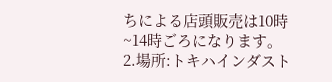ちによる店頭販売は10時~14時ごろになります。
2.場所:トキハインダスト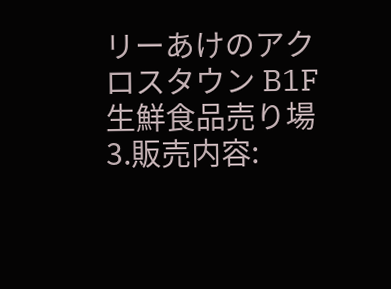リーあけのアクロスタウン B1F生鮮食品売り場
3.販売内容: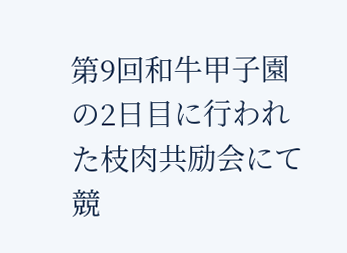第9回和牛甲子園の2日目に行われた枝肉共励会にて競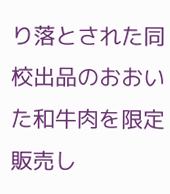り落とされた同校出品のおおいた和牛肉を限定販売し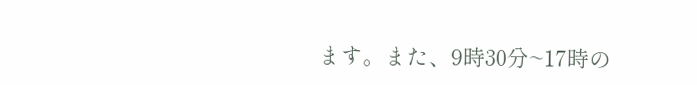ます。また、9時30分~17時の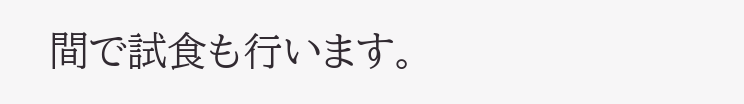間で試食も行います。